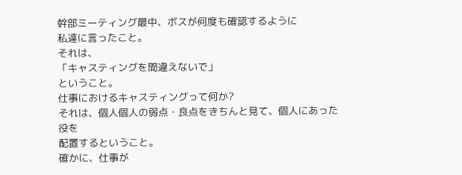幹部ミーティング最中、ボスが何度も確認するように
私達に言ったこと。
それは、
「キャスティングを間違えないで」
ということ。
仕事におけるキャスティングって何か?
それは、個人個人の弱点・良点をきちんと見て、個人にあった役を
配置するということ。
確かに、仕事が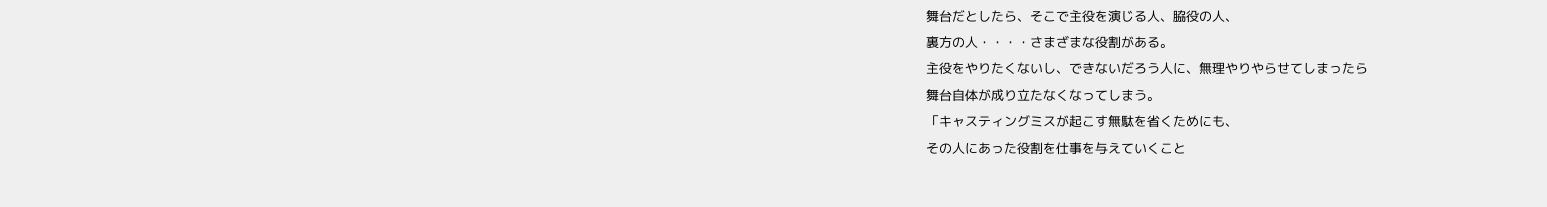舞台だとしたら、そこで主役を演じる人、脇役の人、
裏方の人・・・・さまざまな役割がある。
主役をやりたくないし、できないだろう人に、無理やりやらせてしまったら
舞台自体が成り立たなくなってしまう。
「キャスティングミスが起こす無駄を省くためにも、
その人にあった役割を仕事を与えていくこと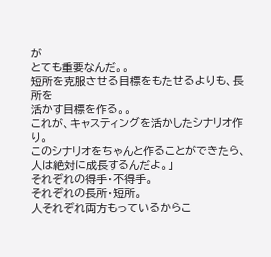が
とても重要なんだ。。
短所を克服させる目標をもたせるよりも、長所を
活かす目標を作る。。
これが、キャスティングを活かしたシナリオ作り。
このシナリオをちゃんと作ることができたら、
人は絶対に成長するんだよ。」
それぞれの得手・不得手。
それぞれの長所・短所。
人それぞれ両方もっているからこ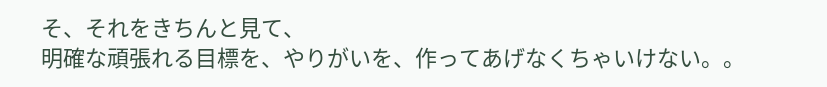そ、それをきちんと見て、
明確な頑張れる目標を、やりがいを、作ってあげなくちゃいけない。。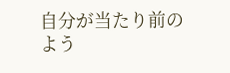自分が当たり前のよう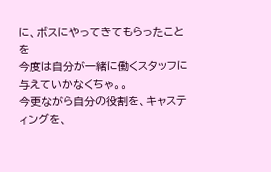に、ボスにやってきてもらったことを
今度は自分が一緒に働くスタッフに与えていかなくちゃ。。
今更ながら自分の役割を、キャスティングを、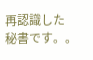再認識した
秘書です。。